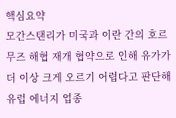핵심요약
모간스탠리가 미국과 이란 간의 호르무즈 해협 재개 협약으로 인해 유가가 더 이상 크게 오르기 어렵다고 판단해 유럽 에너지 업종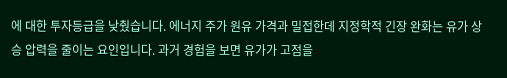에 대한 투자등급을 낮췄습니다. 에너지 주가 원유 가격과 밀접한데 지정학적 긴장 완화는 유가 상승 압력을 줄이는 요인입니다. 과거 경험을 보면 유가가 고점을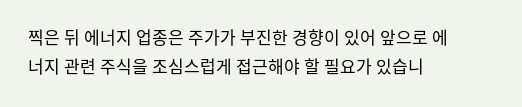찍은 뒤 에너지 업종은 주가가 부진한 경향이 있어 앞으로 에너지 관련 주식을 조심스럽게 접근해야 할 필요가 있습니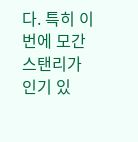다. 특히 이번에 모간스탠리가 인기 있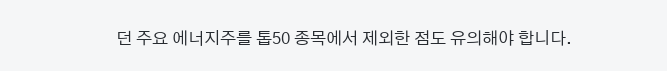던 주요 에너지주를 톱50 종목에서 제외한 점도 유의해야 합니다.